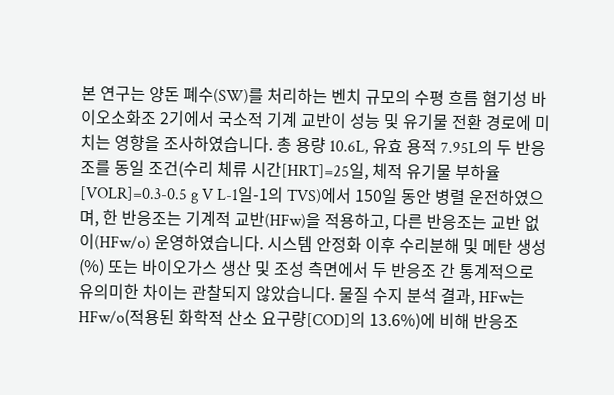본 연구는 양돈 폐수(SW)를 처리하는 벤치 규모의 수평 흐름 혐기성 바이오소화조 2기에서 국소적 기계 교반이 성능 및 유기물 전환 경로에 미치는 영향을 조사하였습니다. 총 용량 10.6L, 유효 용적 7.95L의 두 반응조를 동일 조건(수리 체류 시간[HRT]=25일, 체적 유기물 부하율[VOLR]=0.3-0.5 g V L-1일-1의 TVS)에서 150일 동안 병렬 운전하였으며, 한 반응조는 기계적 교반(HFw)을 적용하고, 다른 반응조는 교반 없이(HFw/o) 운영하였습니다. 시스템 안정화 이후 수리분해 및 메탄 생성(%) 또는 바이오가스 생산 및 조성 측면에서 두 반응조 간 통계적으로 유의미한 차이는 관찰되지 않았습니다. 물질 수지 분석 결과, HFw는 HFw/o(적용된 화학적 산소 요구량[COD]의 13.6%)에 비해 반응조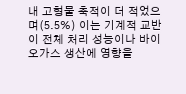내 고형물 축적이 더 적었으며(5.5%) 이는 기계적 교반이 전체 처리 성능이나 바이오가스 생산에 영향을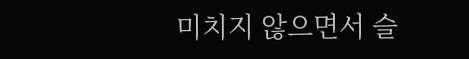미치지 않으면서 슬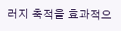러지 축적을 효과적으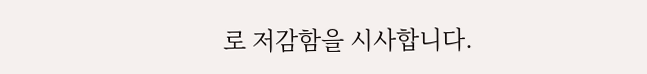로 저감함을 시사합니다.